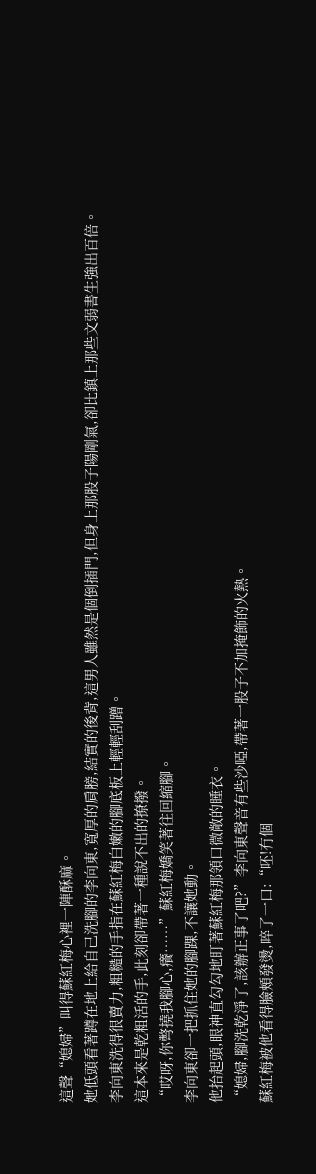這聲“媳婦”叫得蘇紅梅心裡一陣酥麻。
她低頭看著蹲在地上給自己洗腳的李向東,寬厚的肩膀,結實的後背,這男人雖然是個倒插門,但身上那股子陽剛氣,卻比鎮上那些文弱書生強出百倍。
李向東洗得很賣力,粗糙的手指在蘇紅梅白嫩的腳底板上輕輕刮蹭。
這本來是乾粗活的手,此刻卻帶著一種說不出的撩撥。
“哎呀,你彆撓我腳心,癢……”蘇紅梅嬌笑著往回縮腳。
李向東卻一把抓住她的腳踝,不讓她動。
他抬起頭,眼神直勾勾地盯著蘇紅梅那領口微敞的睡衣。
“媳婦,腳洗乾淨了,該辦正事了吧?”李向東聲音有些沙啞,帶著一股子不加掩飾的火熱。
蘇紅梅被他看得臉頰發燙,啐了一口:“呸!冇個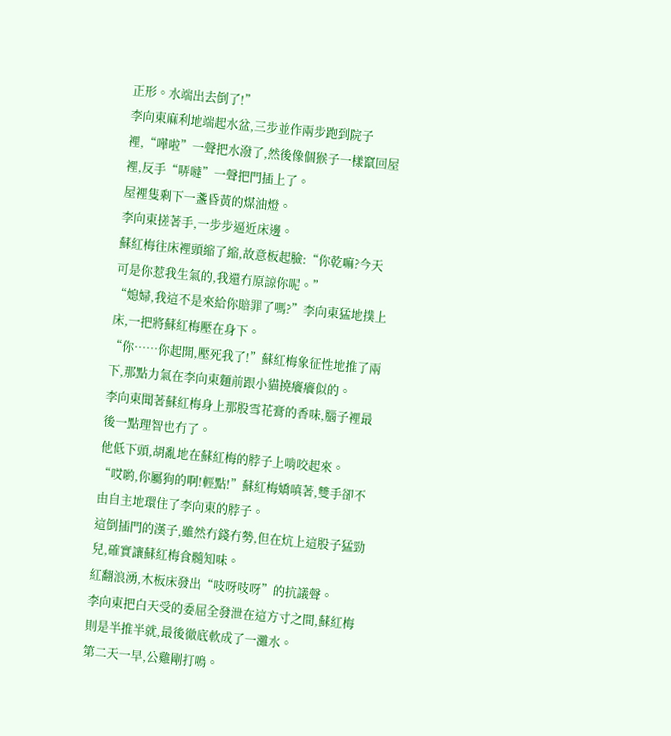正形。水端出去倒了!”
李向東麻利地端起水盆,三步並作兩步跑到院子裡,“嘩啦”一聲把水潑了,然後像個猴子一樣竄回屋裡,反手“哢噠”一聲把門插上了。
屋裡隻剩下一盞昏黃的煤油燈。
李向東搓著手,一步步逼近床邊。
蘇紅梅往床裡頭縮了縮,故意板起臉:“你乾嘛?今天可是你惹我生氣的,我還冇原諒你呢。”
“媳婦,我這不是來給你賠罪了嗎?”李向東猛地撲上床,一把將蘇紅梅壓在身下。
“你……你起開,壓死我了!”蘇紅梅象征性地推了兩下,那點力氣在李向東麵前跟小貓撓癢癢似的。
李向東聞著蘇紅梅身上那股雪花膏的香味,腦子裡最後一點理智也冇了。
他低下頭,胡亂地在蘇紅梅的脖子上啃咬起來。
“哎喲,你屬狗的啊!輕點!”蘇紅梅嬌嗔著,雙手卻不由自主地環住了李向東的脖子。
這倒插門的漢子,雖然冇錢冇勢,但在炕上這股子猛勁兒,確實讓蘇紅梅食髓知味。
紅翻浪湧,木板床發出“吱呀吱呀”的抗議聲。
李向東把白天受的委屈全發泄在這方寸之間,蘇紅梅則是半推半就,最後徹底軟成了一灘水。
第二天一早,公雞剛打鳴。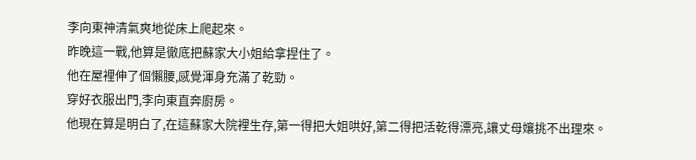李向東神清氣爽地從床上爬起來。
昨晚這一戰,他算是徹底把蘇家大小姐給拿捏住了。
他在屋裡伸了個懶腰,感覺渾身充滿了乾勁。
穿好衣服出門,李向東直奔廚房。
他現在算是明白了,在這蘇家大院裡生存,第一得把大姐哄好,第二得把活乾得漂亮,讓丈母孃挑不出理來。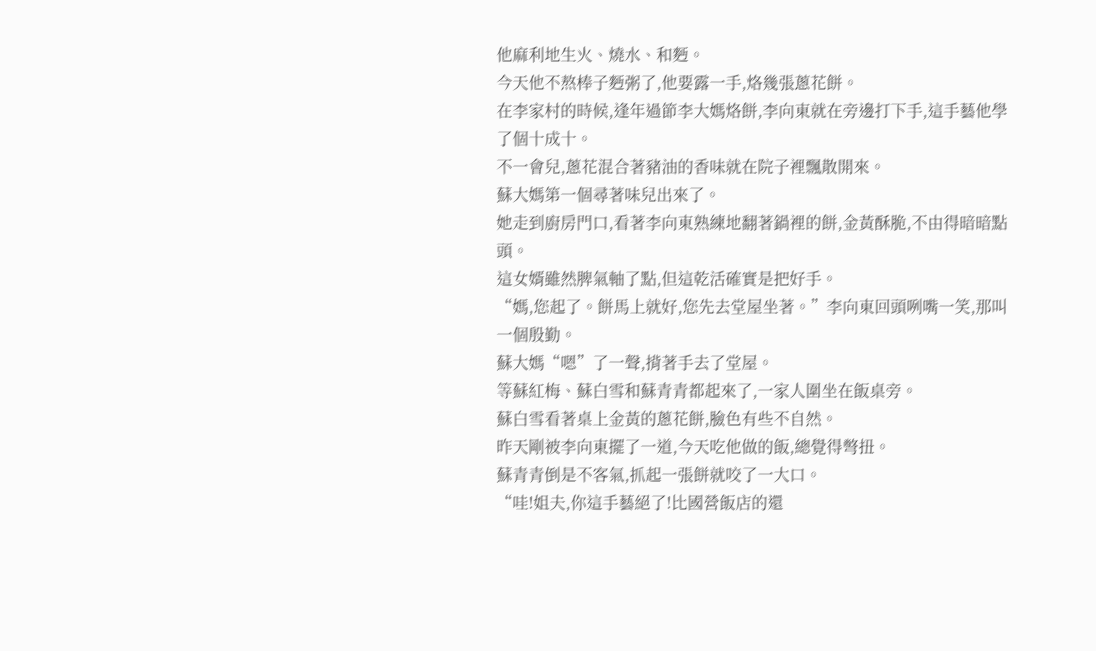他麻利地生火、燒水、和麪。
今天他不熬棒子麪粥了,他要露一手,烙幾張蔥花餅。
在李家村的時候,逢年過節李大媽烙餅,李向東就在旁邊打下手,這手藝他學了個十成十。
不一會兒,蔥花混合著豬油的香味就在院子裡飄散開來。
蘇大媽第一個尋著味兒出來了。
她走到廚房門口,看著李向東熟練地翻著鍋裡的餅,金黃酥脆,不由得暗暗點頭。
這女婿雖然脾氣軸了點,但這乾活確實是把好手。
“媽,您起了。餅馬上就好,您先去堂屋坐著。”李向東回頭咧嘴一笑,那叫一個殷勤。
蘇大媽“嗯”了一聲,揹著手去了堂屋。
等蘇紅梅、蘇白雪和蘇青青都起來了,一家人圍坐在飯桌旁。
蘇白雪看著桌上金黃的蔥花餅,臉色有些不自然。
昨天剛被李向東擺了一道,今天吃他做的飯,總覺得彆扭。
蘇青青倒是不客氣,抓起一張餅就咬了一大口。
“哇!姐夫,你這手藝絕了!比國營飯店的還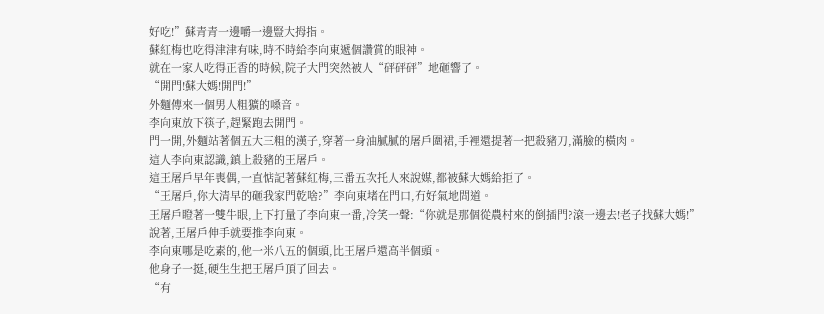好吃!”蘇青青一邊嚼一邊豎大拇指。
蘇紅梅也吃得津津有味,時不時給李向東遞個讚賞的眼神。
就在一家人吃得正香的時候,院子大門突然被人“砰砰砰”地砸響了。
“開門!蘇大媽!開門!”
外麵傳來一個男人粗獷的嗓音。
李向東放下筷子,趕緊跑去開門。
門一開,外麵站著個五大三粗的漢子,穿著一身油膩膩的屠戶圍裙,手裡還提著一把殺豬刀,滿臉的橫肉。
這人李向東認識,鎮上殺豬的王屠戶。
這王屠戶早年喪偶,一直惦記著蘇紅梅,三番五次托人來說媒,都被蘇大媽給拒了。
“王屠戶,你大清早的砸我家門乾啥?”李向東堵在門口,冇好氣地問道。
王屠戶瞪著一雙牛眼,上下打量了李向東一番,冷笑一聲:“你就是那個從農村來的倒插門?滾一邊去!老子找蘇大媽!”
說著,王屠戶伸手就要推李向東。
李向東哪是吃素的,他一米八五的個頭,比王屠戶還高半個頭。
他身子一挺,硬生生把王屠戶頂了回去。
“有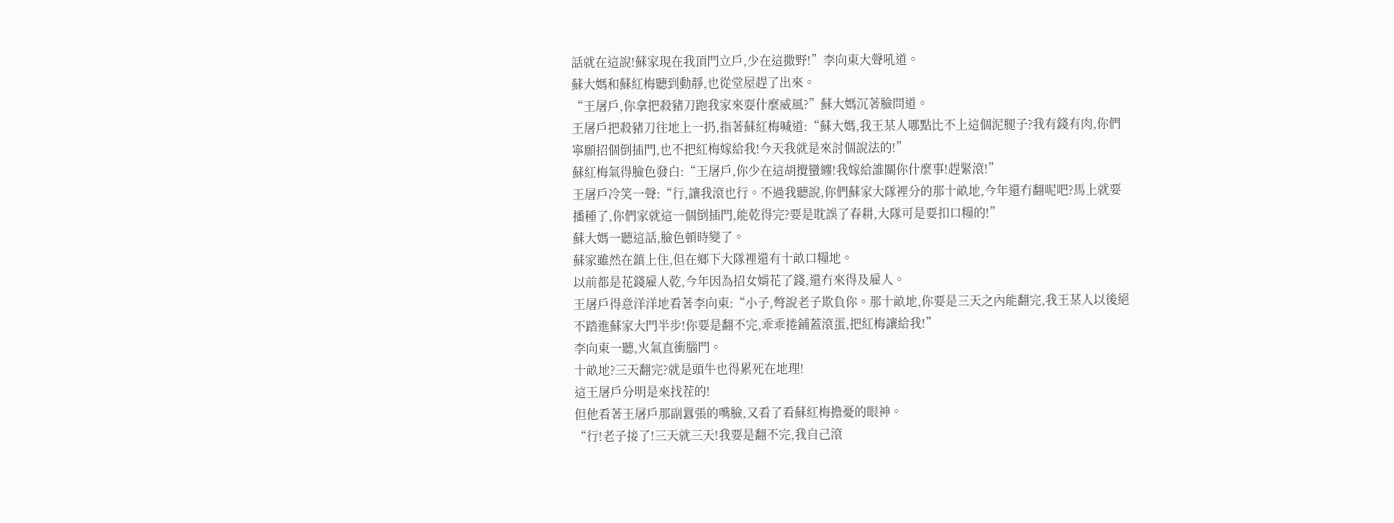話就在這說!蘇家現在我頂門立戶,少在這撒野!”李向東大聲吼道。
蘇大媽和蘇紅梅聽到動靜,也從堂屋趕了出來。
“王屠戶,你拿把殺豬刀跑我家來耍什麼威風?”蘇大媽沉著臉問道。
王屠戶把殺豬刀往地上一扔,指著蘇紅梅喊道:“蘇大媽,我王某人哪點比不上這個泥腿子?我有錢有肉,你們寧願招個倒插門,也不把紅梅嫁給我!今天我就是來討個說法的!”
蘇紅梅氣得臉色發白:“王屠戶,你少在這胡攪蠻纏!我嫁給誰關你什麼事!趕緊滾!”
王屠戶冷笑一聲:“行,讓我滾也行。不過我聽說,你們蘇家大隊裡分的那十畝地,今年還冇翻呢吧?馬上就要播種了,你們家就這一個倒插門,能乾得完?要是耽誤了春耕,大隊可是要扣口糧的!”
蘇大媽一聽這話,臉色頓時變了。
蘇家雖然在鎮上住,但在鄉下大隊裡還有十畝口糧地。
以前都是花錢雇人乾,今年因為招女婿花了錢,還冇來得及雇人。
王屠戶得意洋洋地看著李向東:“小子,彆說老子欺負你。那十畝地,你要是三天之內能翻完,我王某人以後絕不踏進蘇家大門半步!你要是翻不完,乖乖捲鋪蓋滾蛋,把紅梅讓給我!”
李向東一聽,火氣直衝腦門。
十畝地?三天翻完?就是頭牛也得累死在地理!
這王屠戶分明是來找茬的!
但他看著王屠戶那副囂張的嘴臉,又看了看蘇紅梅擔憂的眼神。
“行!老子接了!三天就三天!我要是翻不完,我自己滾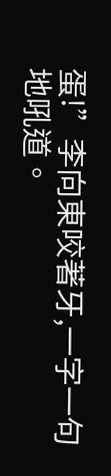蛋!”李向東咬著牙,一字一句地吼道。